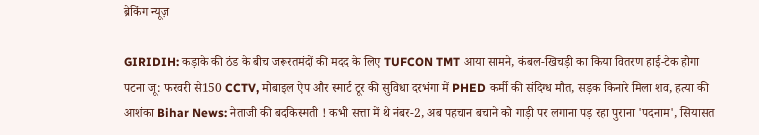ब्रेकिंग न्यूज़

GIRIDIH: कड़ाके की ठंड के बीच जरूरतमंदों की मदद के लिए TUFCON TMT आया सामने, कंबल-खिचड़ी का किया वितरण हाई-टेक होगा पटना जू: फरवरी से150 CCTV, मोबाइल ऐप और स्मार्ट टूर की सुविधा दरभंगा में PHED कर्मी की संदिग्ध मौत, सड़क किनारे मिला शव, हत्या की आशंका Bihar News: नेताजी की बदकिस्मती ! कभी सत्ता में थे नंबर-2, अब पहचान बचाने को गाड़ी पर लगाना पड़ रहा पुराना 'पदनाम', सियासत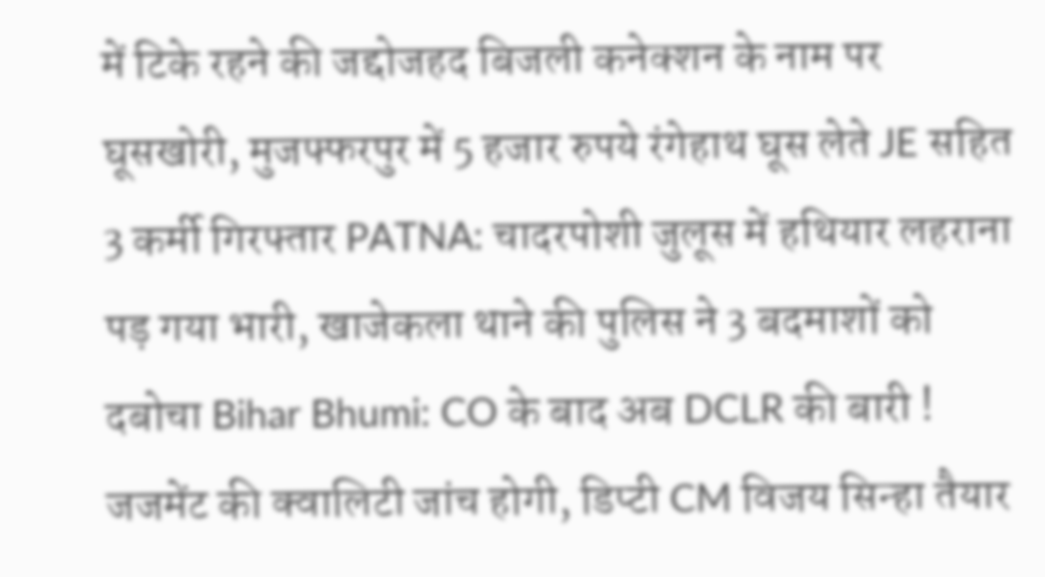में टिके रहने की जद्दोजहद बिजली कनेक्शन के नाम पर घूसखोरी, मुजफ्फरपुर में 5 हजार रुपये रंगेहाथ घूस लेते JE सहित 3 कर्मी गिरफ्तार PATNA: चादरपोशी जुलूस में हथियार लहराना पड़ गया भारी, खाजेकला थाने की पुलिस ने 3 बदमाशों को दबोचा Bihar Bhumi: CO के बाद अब DCLR की बारी ! जजमेंट की क्वालिटी जांच होगी, डिप्टी CM विजय सिन्हा तैयार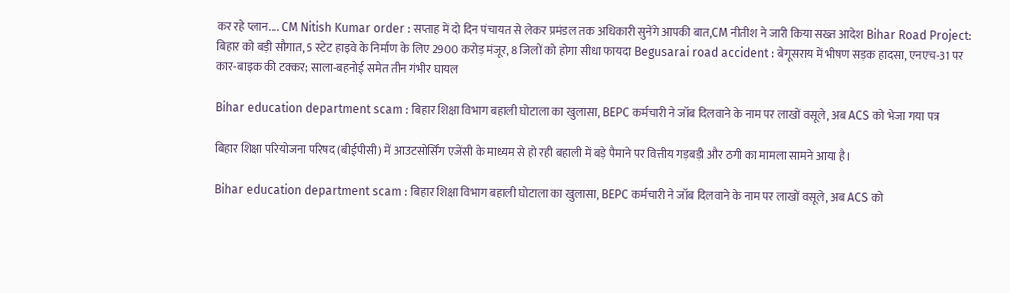कर रहे प्लान.... CM Nitish Kumar order : सप्ताह में दो दिन पंचायत से लेकर प्रमंडल तक अधिकारी सुनेंगे आपकी बात,CM नीतीश ने जारी किया सख्त आदेश Bihar Road Project: बिहार को बड़ी सौगात, 5 स्टेट हाइवे के निर्माण के लिए 2900 करोड़ मंजूर, 8 जिलों को होगा सीधा फायदा Begusarai road accident : बेगूसराय में भीषण सड़क हादसा, एनएच-31 पर कार-बाइक की टक्कर; साला-बहनोई समेत तीन गंभीर घायल

Bihar education department scam : बिहार शिक्षा विभाग बहाली घोटाला का खुलासा, BEPC कर्मचारी ने जॉब दिलवाने के नाम पर लाखों वसूले, अब ACS को भेजा गया पत्र

बिहार शिक्षा परियोजना परिषद (बीईपीसी) में आउटसोर्सिंग एजेंसी के माध्यम से हो रही बहाली में बड़े पैमाने पर वित्तीय गड़बड़ी और ठगी का मामला सामने आया है।

Bihar education department scam : बिहार शिक्षा विभाग बहाली घोटाला का खुलासा, BEPC कर्मचारी ने जॉब दिलवाने के नाम पर लाखों वसूले, अब ACS को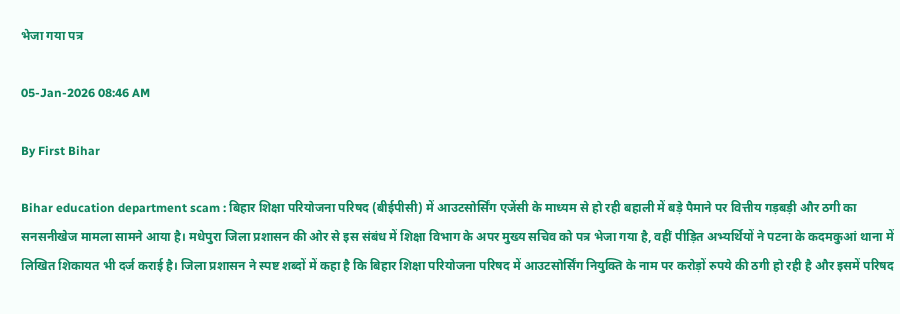भेजा गया पत्र

05-Jan-2026 08:46 AM

By First Bihar

Bihar education department scam : बिहार शिक्षा परियोजना परिषद (बीईपीसी) में आउटसोर्सिंग एजेंसी के माध्यम से हो रही बहाली में बड़े पैमाने पर वित्तीय गड़बड़ी और ठगी का सनसनीखेज मामला सामने आया है। मधेपुरा जिला प्रशासन की ओर से इस संबंध में शिक्षा विभाग के अपर मुख्य सचिव को पत्र भेजा गया है, वहीं पीड़ित अभ्यर्थियों ने पटना के कदमकुआं थाना में लिखित शिकायत भी दर्ज कराई है। जिला प्रशासन ने स्पष्ट शब्दों में कहा है कि बिहार शिक्षा परियोजना परिषद में आउटसोर्सिंग नियुक्ति के नाम पर करोड़ों रुपये की ठगी हो रही है और इसमें परिषद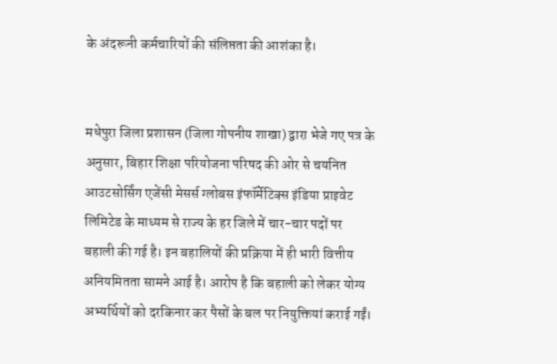के अंदरूनी कर्मचारियों की संलिप्तता की आशंका है।


मधेपुरा जिला प्रशासन (जिला गोपनीय शाखा) द्वारा भेजे गए पत्र के अनुसार, बिहार शिक्षा परियोजना परिषद की ओर से चयनित आउटसोर्सिंग एजेंसी मेसर्स ग्लोबस इंफॉर्मेटिक्स इंडिया प्राइवेट लिमिटेड के माध्यम से राज्य के हर जिले में चार-चार पदों पर बहाली की गई है। इन बहालियों की प्रक्रिया में ही भारी वित्तीय अनियमितता सामने आई है। आरोप है कि बहाली को लेकर योग्य अभ्यर्थियों को दरकिनार कर पैसों के बल पर नियुक्तियां कराई गईं।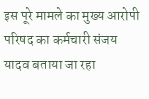इस पूरे मामले का मुख्य आरोपी परिषद का कर्मचारी संजय यादव बताया जा रहा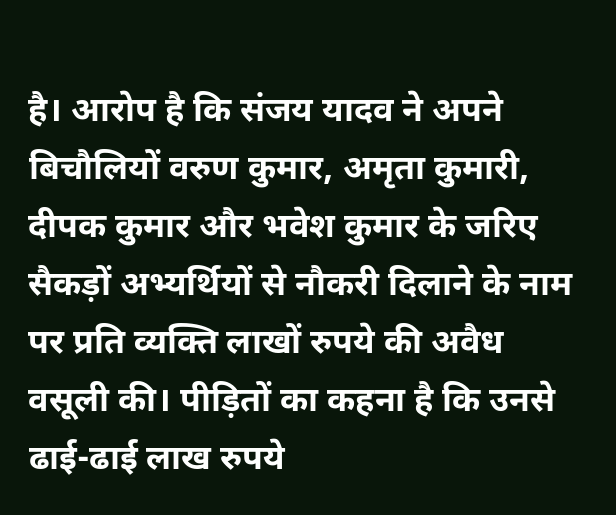है। आरोप है कि संजय यादव ने अपने बिचौलियों वरुण कुमार, अमृता कुमारी, दीपक कुमार और भवेश कुमार के जरिए सैकड़ों अभ्यर्थियों से नौकरी दिलाने के नाम पर प्रति व्यक्ति लाखों रुपये की अवैध वसूली की। पीड़ितों का कहना है कि उनसे ढाई-ढाई लाख रुपये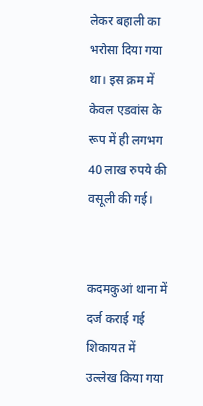लेकर बहाली का भरोसा दिया गया था। इस क्रम में केवल एडवांस के रूप में ही लगभग 40 लाख रुपये की वसूली की गई।


कदमकुआं थाना में दर्ज कराई गई शिकायत में उल्लेख किया गया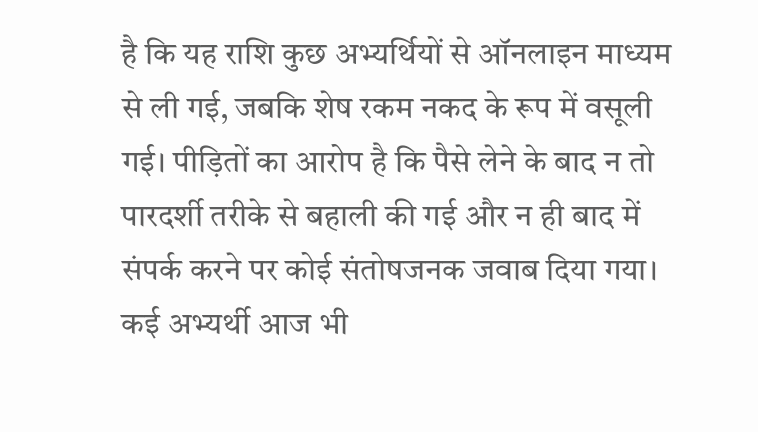है कि यह राशि कुछ अभ्यर्थियों से ऑनलाइन माध्यम से ली गई, जबकि शेष रकम नकद के रूप में वसूली गई। पीड़ितों का आरोप है कि पैसे लेने के बाद न तो पारदर्शी तरीके से बहाली की गई और न ही बाद में संपर्क करने पर कोई संतोषजनक जवाब दिया गया। कई अभ्यर्थी आज भी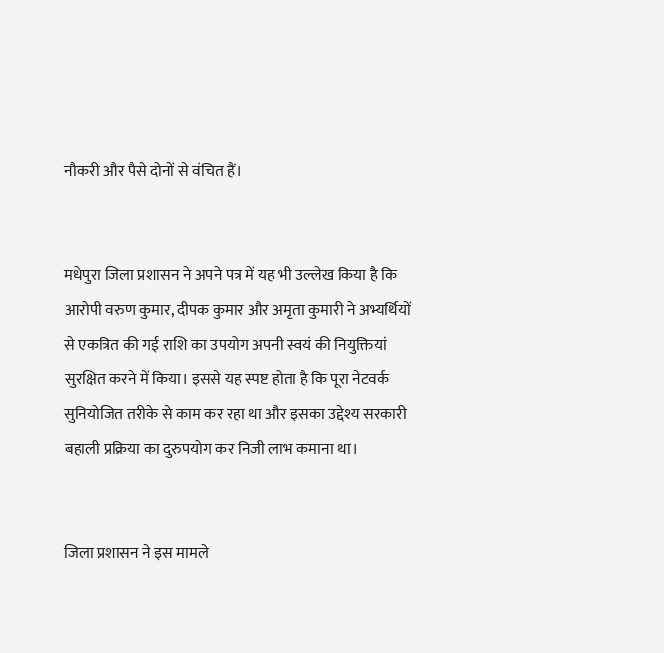नौकरी और पैसे दोनों से वंचित हैं।


मधेपुरा जिला प्रशासन ने अपने पत्र में यह भी उल्लेख किया है कि आरोपी वरुण कुमार, दीपक कुमार और अमृता कुमारी ने अभ्यर्थियों से एकत्रित की गई राशि का उपयोग अपनी स्वयं की नियुक्तियां सुरक्षित करने में किया। इससे यह स्पष्ट होता है कि पूरा नेटवर्क सुनियोजित तरीके से काम कर रहा था और इसका उद्देश्य सरकारी बहाली प्रक्रिया का दुरुपयोग कर निजी लाभ कमाना था।


जिला प्रशासन ने इस मामले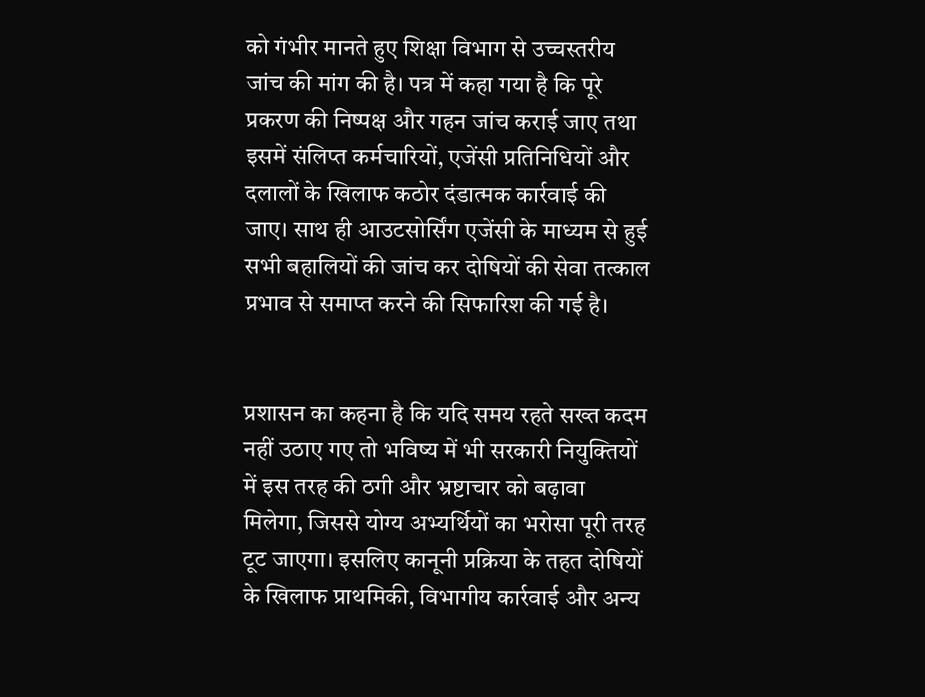को गंभीर मानते हुए शिक्षा विभाग से उच्चस्तरीय जांच की मांग की है। पत्र में कहा गया है कि पूरे प्रकरण की निष्पक्ष और गहन जांच कराई जाए तथा इसमें संलिप्त कर्मचारियों, एजेंसी प्रतिनिधियों और दलालों के खिलाफ कठोर दंडात्मक कार्रवाई की जाए। साथ ही आउटसोर्सिंग एजेंसी के माध्यम से हुई सभी बहालियों की जांच कर दोषियों की सेवा तत्काल प्रभाव से समाप्त करने की सिफारिश की गई है।


प्रशासन का कहना है कि यदि समय रहते सख्त कदम नहीं उठाए गए तो भविष्य में भी सरकारी नियुक्तियों में इस तरह की ठगी और भ्रष्टाचार को बढ़ावा मिलेगा, जिससे योग्य अभ्यर्थियों का भरोसा पूरी तरह टूट जाएगा। इसलिए कानूनी प्रक्रिया के तहत दोषियों के खिलाफ प्राथमिकी, विभागीय कार्रवाई और अन्य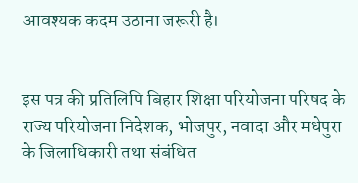आवश्यक कदम उठाना जरूरी है।


इस पत्र की प्रतिलिपि बिहार शिक्षा परियोजना परिषद के राज्य परियोजना निदेशक, भोजपुर, नवादा और मधेपुरा के जिलाधिकारी तथा संबंधित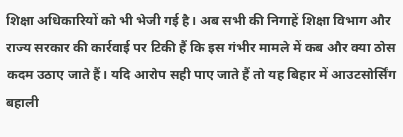शिक्षा अधिकारियों को भी भेजी गई है। अब सभी की निगाहें शिक्षा विभाग और राज्य सरकार की कार्रवाई पर टिकी हैं कि इस गंभीर मामले में कब और क्या ठोस कदम उठाए जाते हैं। यदि आरोप सही पाए जाते हैं तो यह बिहार में आउटसोर्सिंग बहाली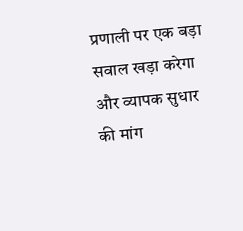प्रणाली पर एक बड़ा सवाल खड़ा करेगा और व्यापक सुधार की मांग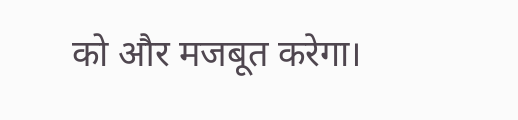को और मजबूत करेगा।